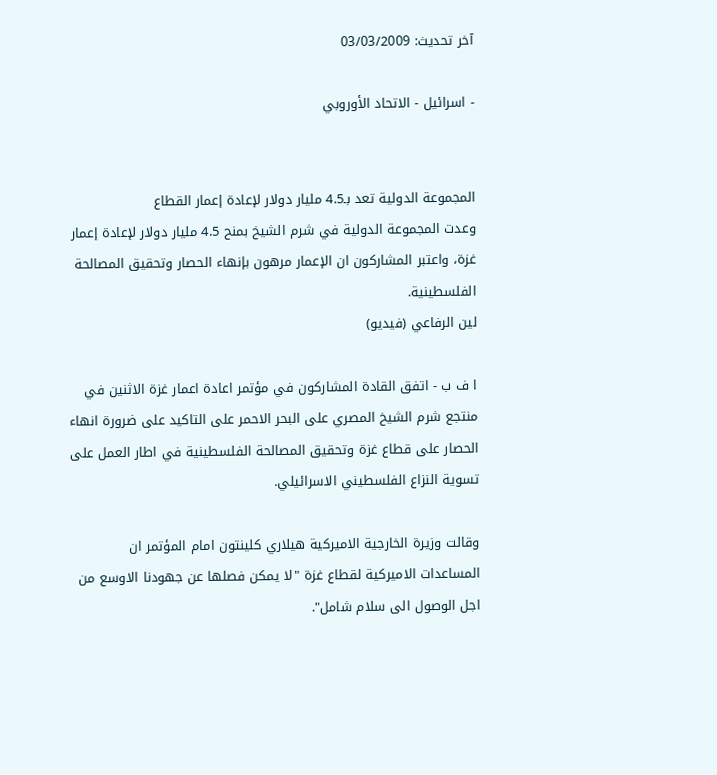آخر تحديث: 03/03/2009

- اسرائيل - الاتحاد الأوروبي


المجموعة الدولية تعد بـ4.5 مليار دولار لإعادة إعمار القطاع
وعدت المجموعة الدولية في شرم الشيخ بمنح 4.5 مليار دولار لإعادة إعمار غزة، واعتبر المشاركون ان الإعمار مرهون بإنهاء الحصار وتحقيق المصالحة الفلسطينية.
لين الرفاعي (فيديو)

ا ف ب - اتفق القادة المشاركون في مؤتمر اعادة اعمار غزة الاثنين في منتجع شرم الشيخ المصري على البحر الاحمر على التاكيد على ضرورة انهاء الحصار على قطاع غزة وتحقيق المصالحة الفلسطينية في اطار العمل على تسوية النزاع الفلسطيني الاسرائيلي.

وقالت وزيرة الخارجية الاميركية هيلاري كلينتون امام المؤتمر ان المساعدات الاميركية لقطاع غزة "لا يمكن فصلها عن جهودنا الاوسع من اجل الوصول الى سلام شامل".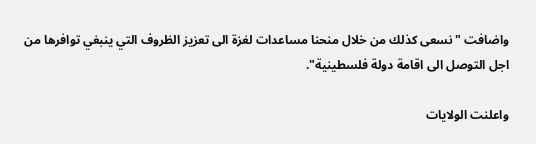واضافت "نسعى كذلك من خلال منحنا مساعدات لغزة الى تعزيز الظروف التي ينبغي توافرها من اجل التوصل الى اقامة دولة فلسطينية".

واعلنت الولايات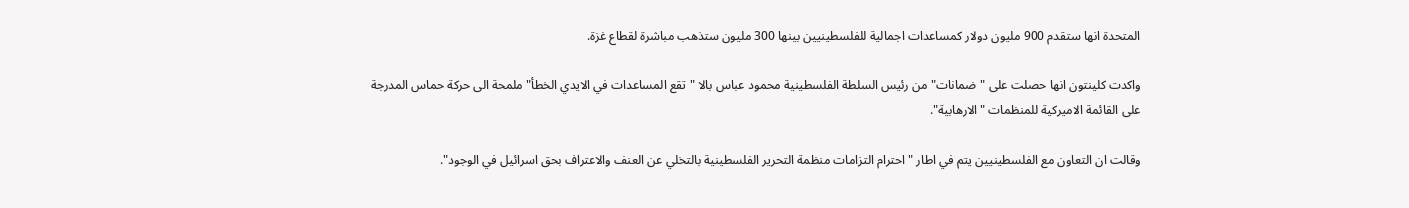المتحدة انها ستقدم 900 مليون دولار كمساعدات اجمالية للفلسطينيين بينها 300 مليون ستذهب مباشرة لقطاع غزة.

واكدت كلينتون انها حصلت على "ضمانات" من رئيس السلطة الفلسطينية محمود عباس بالا "تقع المساعدات في الايدي الخطأ" ملمحة الى حركة حماس المدرجة على القائمة الاميركية للمنظمات "الارهابية".

وقالت ان التعاون مع الفلسطينيين يتم في اطار "احترام التزامات منظمة التحرير الفلسطينية بالتخلي عن العنف والاعتراف بحق اسرائيل في الوجود".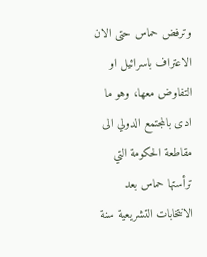وترفض حماس حتى الان الاعتراف باسرائيل او التفاوض معها، وهو ما ادى بالمجتمع الدولي الى مقاطعة الحكومة التي ترأستها حماس بعد الانتخابات التشريعية سنة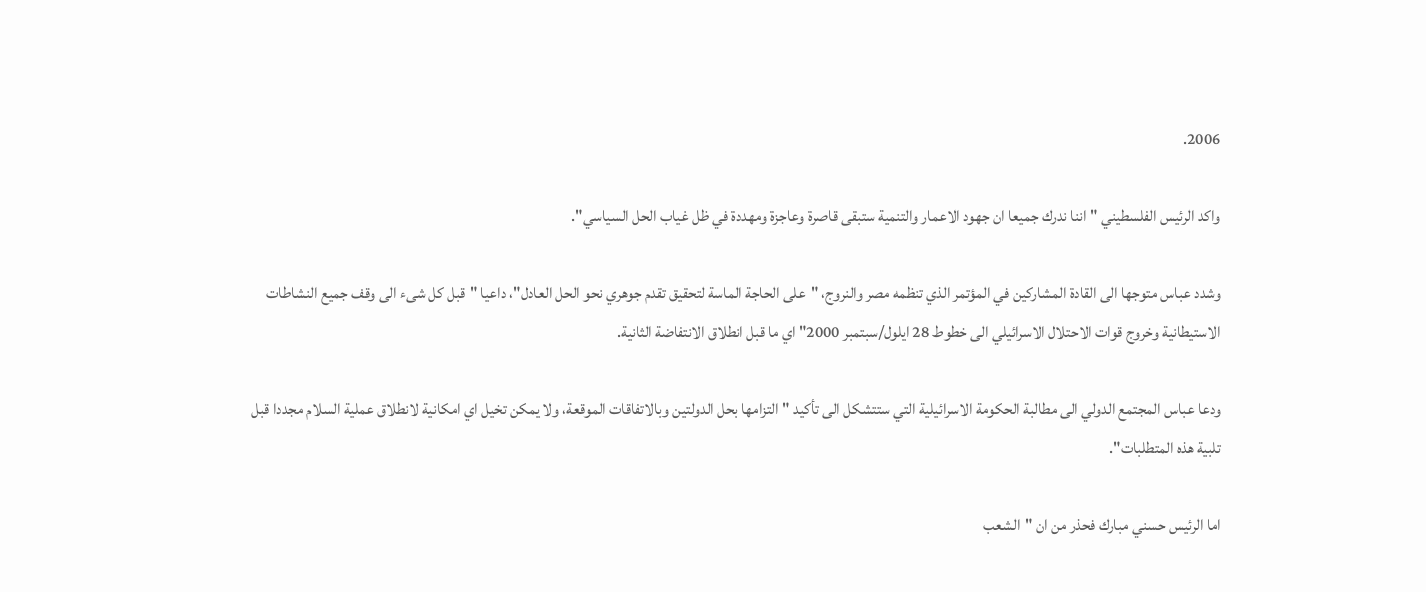2006.

واكد الرئيس الفلسطيني "اننا ندرك جميعا ان جهود الاعمار والتنمية ستبقى قاصرة وعاجزة ومهددة في ظل غياب الحل السياسي".

وشدد عباس متوجها الى القادة المشاركين في المؤتمر الذي تنظمه مصر والنروج، "على الحاجة الماسة لتحقيق تقدم جوهري نحو الحل العادل"، داعيا "قبل كل شىء الى وقف جميع النشاطات الاستيطانية وخروج قوات الاحتلال الاسرائيلي الى خطوط 28 ايلول/سبتمبر 2000" اي ما قبل انطلاق الانتفاضة الثانية.

ودعا عباس المجتمع الدولي الى مطالبة الحكومة الاسرائيلية التي ستتشكل الى تأكيد "التزامها بحل الدولتين وبالاتفاقات الموقعة، ولا يمكن تخيل اي امكانية لانطلاق عملية السلام مجددا قبل تلبية هذه المتطلبات".

اما الرئيس حسني مبارك فحذر من ان "الشعب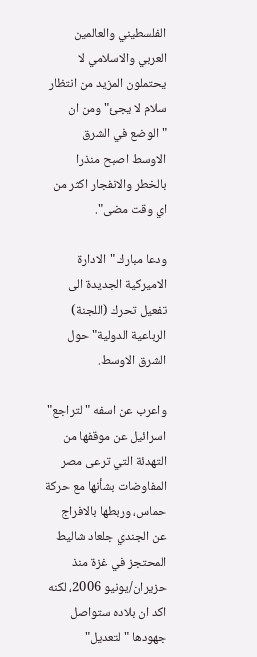الفلسطيني والعالمين العربي والاسلامي لا يحتملون المزيد من انتظار سلام لا يجئ" ومن ان "الوضع في الشرق الاوسط اصبح منذرا بالخطر والانفجار اكثر من اي وقت مضى".

ودعا مبارك "الادارة الاميركية الجديدة الى تفعيل تحرك (اللجنة) الرباعية الدولية" حول الشرق الاوسط.

واعرب عن اسفه "لتراجع" اسرائيل عن موقفها من التهدئة التي ترعى مصر المفاوضات بشأنها مع حركة حماس، وربطها بالافراج عن الجندي جلعاد شاليط المحتجز في غزة منذ حزيران/يونيو 2006، لكنه اكد ان بلاده ستواصل جهودها "لتعديل"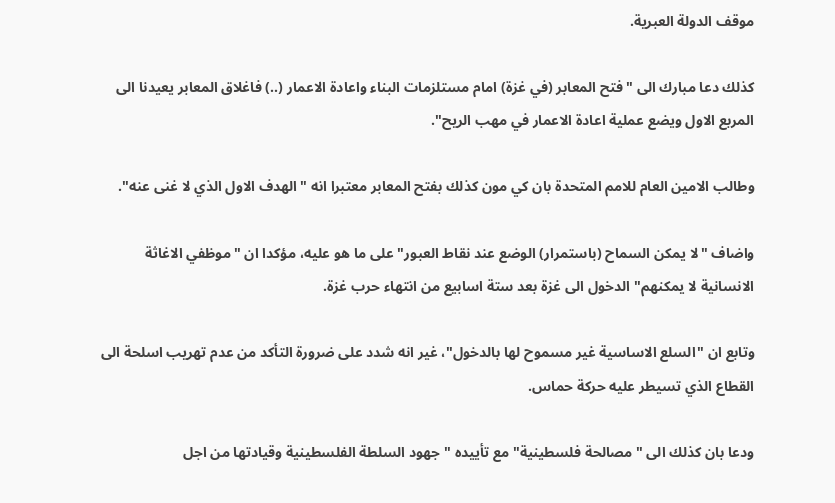موقف الدولة العبرية.

كذلك دعا مبارك الى "فتح المعابر (في غزة) امام مستلزمات البناء واعادة الاعمار (..) فاغلاق المعابر يعيدنا الى المربع الاول ويضع عملية اعادة الاعمار في مهب الريح".

وطالب الامين العام للامم المتحدة بان كي مون كذلك بفتح المعابر معتبرا انه "الهدف الاول الذي لا غنى عنه".

واضاف "لا يمكن السماح (باستمرار) الوضع عند نقاط العبور" على ما هو عليه، مؤكدا ان "موظفي الاغاثة الانسانية لا يمكنهم" الدخول الى غزة بعد ستة اسابيع من انتهاء حرب غزة.

وتابع ان "السلع الاساسية غير مسموح لها بالدخول"، غير انه شدد على ضرورة التأكد من عدم تهريب اسلحة الى القطاع الذي تسيطر عليه حركة حماس.

ودعا بان كذلك الى "مصالحة فلسطينية" مع تأييده "جهود السلطة الفلسطينية وقيادتها من اجل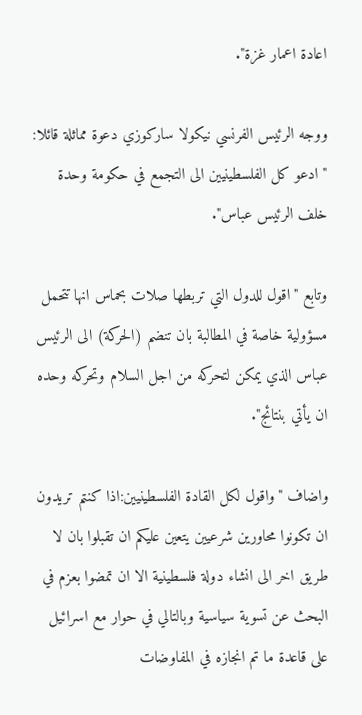اعادة اعمار غزة".

ووجه الرئيس الفرنسي نيكولا ساركوزي دعوة مماثلة قائلا: "ادعو كل الفلسطينيين الى التجمع في حكومة وحدة خلف الرئيس عباس".

وتابع "اقول للدول التي تربطها صلات بحماس انها تتحمل مسؤولية خاصة في المطالبة بان تنضم (الحركة) الى الرئيس عباس الذي يمكن لتحركه من اجل السلام وتحركه وحده ان يأتي بنتائج".

واضاف "واقول لكل القادة الفلسطينيين:اذا كنتم تريدون ان تكونوا محاورين شرعيين يتعين عليكم ان تقبلوا بان لا طريق اخر الى انشاء دولة فلسطينية الا ان تمضوا بعزم في البحث عن تسوية سياسية وبالتالي في حوار مع اسرائيل على قاعدة ما تم انجازه في المفاوضات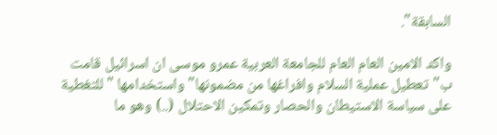السابقة".

واكد الامين العام العام للجامعة العربية عمرو موسى ان اسرائيل قامت ب"تعطيل عملية السلام وافراغها من مضمونها" واستخدامها "للتغطية على سياسة الاستيطان والحصار وتمكين الاحتلال (..) وهو ما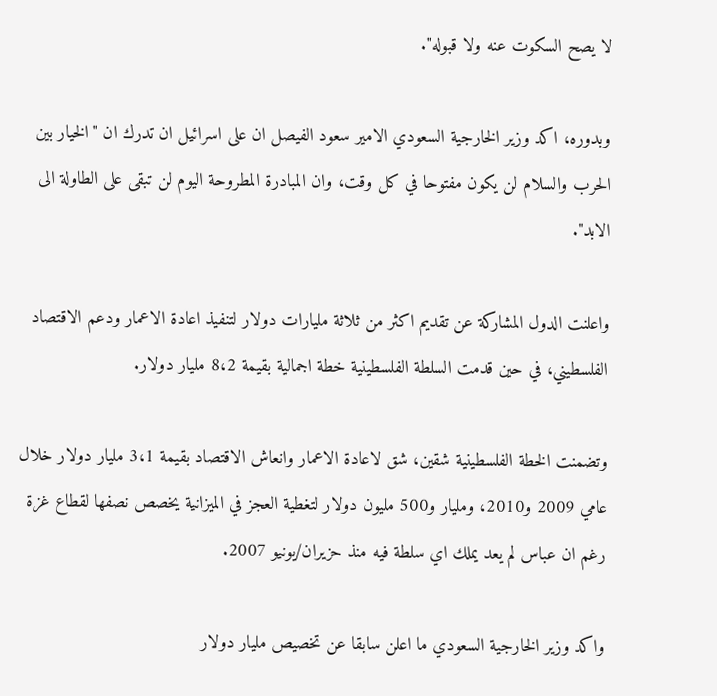لا يصح السكوت عنه ولا قبوله".

وبدوره، اكد وزير الخارجية السعودي الامير سعود الفيصل ان على اسرائيل ان تدرك ان "الخيار بين الحرب والسلام لن يكون مفتوحا في كل وقت، وان المبادرة المطروحة اليوم لن تبقى على الطاولة الى الابد".

واعلنت الدول المشاركة عن تقديم اكثر من ثلاثة مليارات دولار لتنفيذ اعادة الاعمار ودعم الاقتصاد الفلسطيني، في حين قدمت السلطة الفلسطينية خطة اجمالية بقيمة 8،2 مليار دولار.

وتضمنت الخطة الفلسطينية شقين، شق لاعادة الاعمار وانعاش الاقتصاد بقيمة 3،1 مليار دولار خلال عامي 2009 و2010، ومليار و500 مليون دولار لتغطية العجز في الميزانية يخصص نصفها لقطاع غزة رغم ان عباس لم يعد يملك اي سلطة فيه منذ حزيران/يونيو 2007.

واكد وزير الخارجية السعودي ما اعلن سابقا عن تخصيص مليار دولار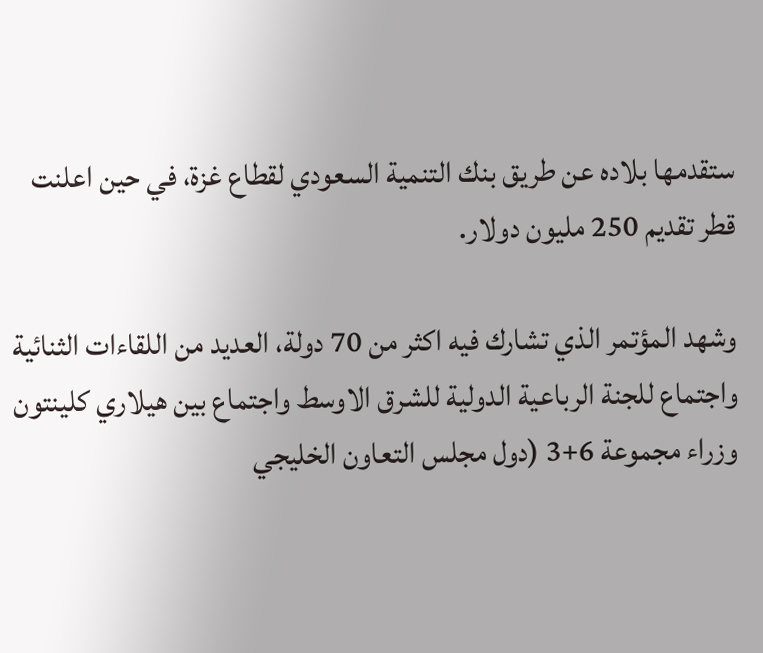ستقدمها بلاده عن طريق بنك التنمية السعودي لقطاع غزة، في حين اعلنت قطر تقديم 250 مليون دولار.

وشهد المؤتمر الذي تشارك فيه اكثر من 70 دولة، العديد من اللقاءات الثنائية واجتماع للجنة الرباعية الدولية للشرق الاوسط واجتماع بين هيلاري كلينتون وزراء مجموعة 6+3 (دول مجلس التعاون الخليجي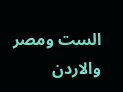الست ومصر والاردن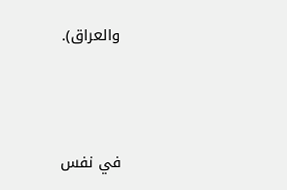والعراق).



في نفس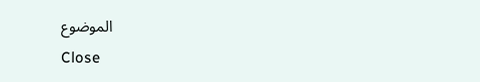الموضوع
Close